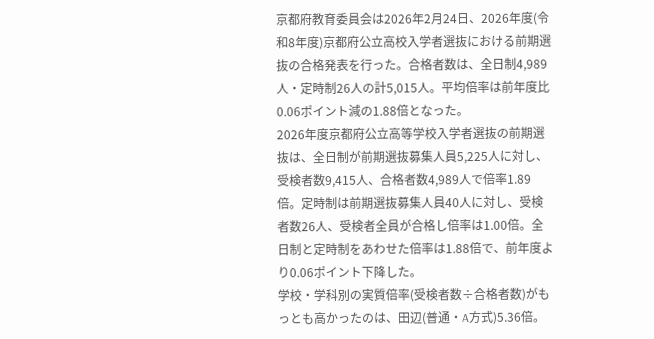京都府教育委員会は2026年2月24日、2026年度(令和8年度)京都府公立高校入学者選抜における前期選抜の合格発表を行った。合格者数は、全日制4,989人・定時制26人の計5,015人。平均倍率は前年度比0.06ポイント減の1.88倍となった。
2026年度京都府公立高等学校入学者選抜の前期選抜は、全日制が前期選抜募集人員5,225人に対し、受検者数9,415人、合格者数4,989人で倍率1.89倍。定時制は前期選抜募集人員40人に対し、受検者数26人、受検者全員が合格し倍率は1.00倍。全日制と定時制をあわせた倍率は1.88倍で、前年度より0.06ポイント下降した。
学校・学科別の実質倍率(受検者数÷合格者数)がもっとも高かったのは、田辺(普通・A方式)5.36倍。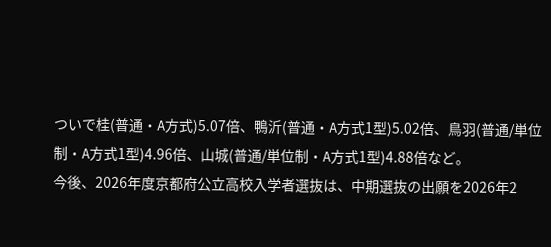ついで桂(普通・A方式)5.07倍、鴨沂(普通・A方式1型)5.02倍、鳥羽(普通/単位制・A方式1型)4.96倍、山城(普通/単位制・A方式1型)4.88倍など。
今後、2026年度京都府公立高校入学者選抜は、中期選抜の出願を2026年2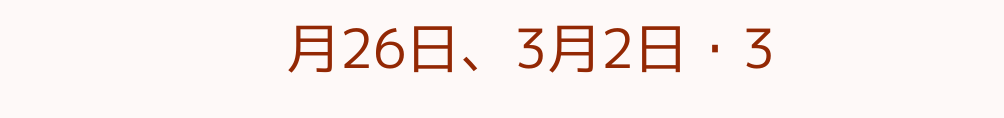月26日、3月2日・3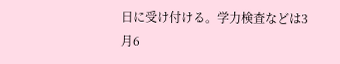日に受け付ける。学力検査などは3月6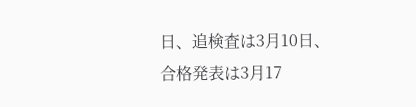日、追検査は3月10日、合格発表は3月17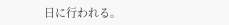日に行われる。